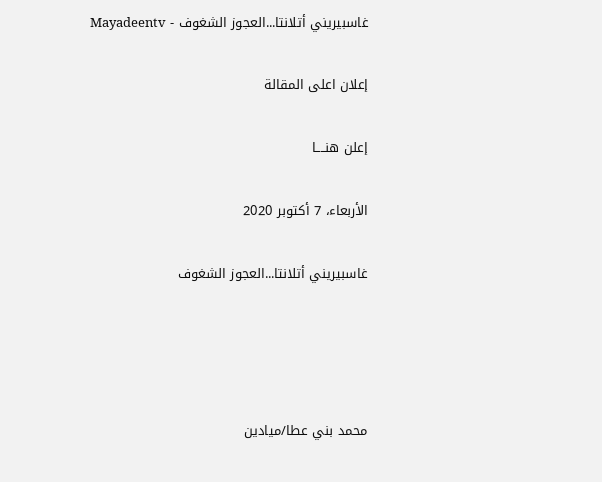غاسبيريني أتلانتا...العجوز الشغوف - Mayadeentv

إعلان اعلى المقالة

إعلن هنــــا

الأربعاء، 7 أكتوبر 2020

غاسبيريني أتلانتا...العجوز الشغوف




محمد بني عطا/ميادين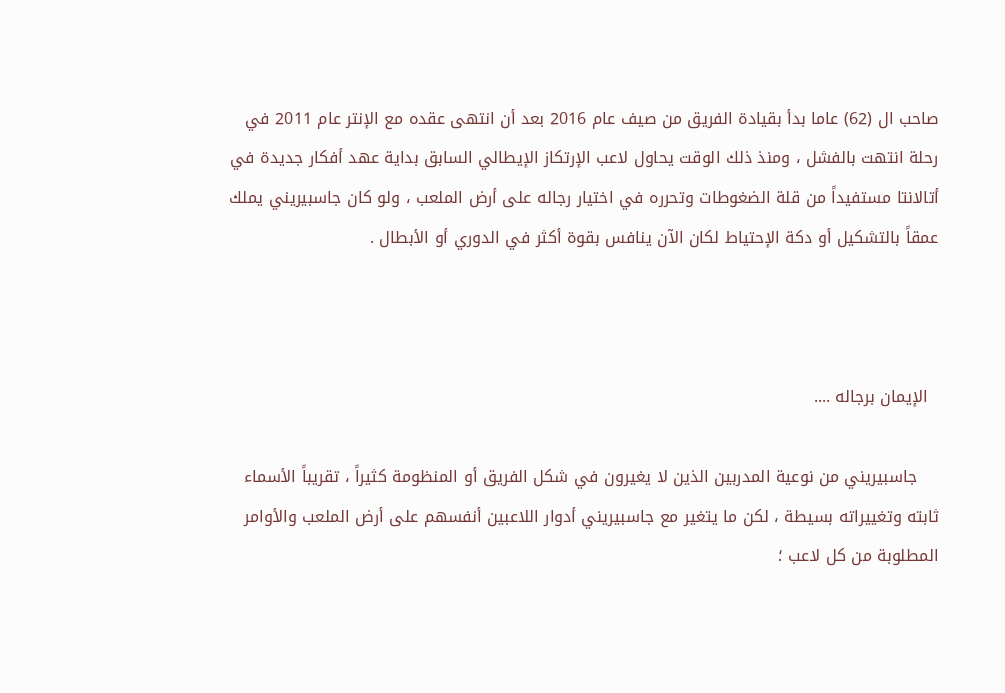صاحب ال (62) عاما بدأ بقيادة الفريق من صيف عام 2016 بعد أن انتهى عقده مع الإنتر عام 2011 في رحلة انتهت بالفشل ، ومنذ ذلك الوقت يحاول لاعب الإرتكاز الإيطالي السابق بداية عهد أفكار جديدة في أتالانتا مستفيداً من قلة الضغوطات وتحرره في اختيار رجاله على أرض الملعب ، ولو كان جاسبيريني يملك عمقاً بالتشكيل أو دكة الإحتياط لكان الآن ينافس بقوة أكثر في الدوري أو الأبطال .



  الإيمان برجاله ....

    جاسبيريني من نوعية المدربين الذين لا يغيرون في شكل الفريق أو المنظومة كثيراً ، تقريباً الأسماء ثابته وتغييراته بسيطة ، لكن ما يتغير مع جاسبيريني أدوار اللاعبين أنفسهم على أرض الملعب والأوامر المطلوبة من كل لاعب ؛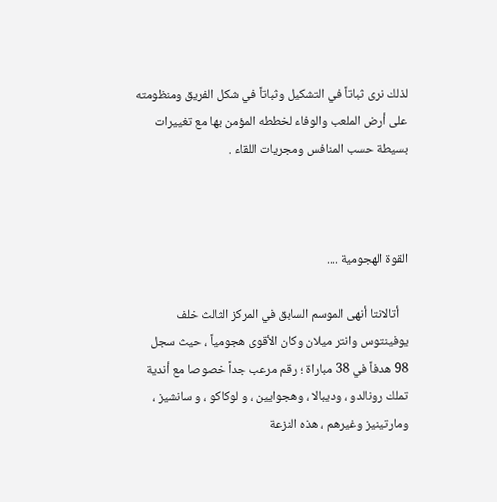لذلك نرى ثباتاً في التشكيل وثباتاً في شكل الفريق ومنظومته على أرض الملعب والوفاء لخططه المؤمن بها مع تغييرات بسيطة حسب المنافس ومجريات اللقاء .



القوة الهجومية ....

   أتالانتا أنهى الموسم السابق في المركز الثالث خلف يوفينتوس وانتر ميلان وكان الأقوى هجومياً ، حيث سجل 98 هدفاً في 38 مباراة ؛ رقم مرعب جداً خصوصا مع أندية تملك رونالدو ، وديبالا ، وهجوايين ، و لوكاكو ، و سانشيز ، ومارتينيز وغيرهم ، هذه النزعة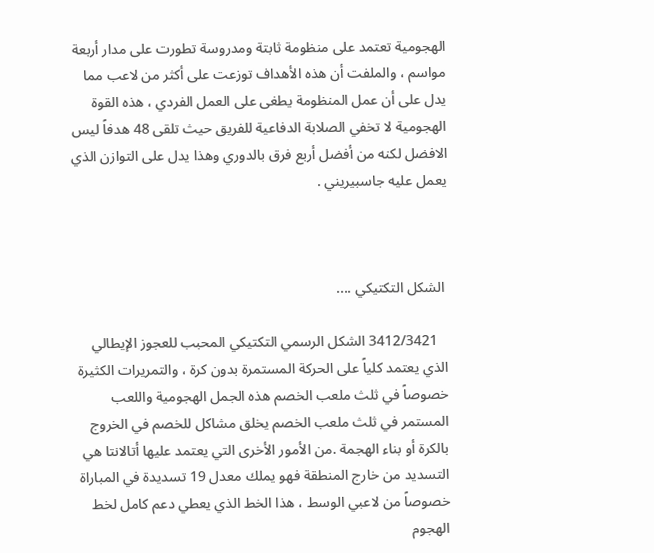الهجومية تعتمد على منظومة ثابتة ومدروسة تطورت على مدار أربعة مواسم ، والملفت أن هذه الأهداف توزعت على أكثر من لاعب مما يدل على أن عمل المنظومة يطغى على العمل الفردي ، هذه القوة الهجومية لا تخفي الصلابة الدفاعية للفريق حيث تلقى 48 هدفاً ليس الافضل لكنه من أفضل أربع فرق بالدوري وهذا يدل على التوازن الذي يعمل عليه جاسبيريني .



 الشكل التكتيكي ....

   3412/3421 الشكل الرسمي التكتيكي المحبب للعجوز الإيطالي الذي يعتمد كلياً على الحركة المستمرة بدون كرة ، والتمريرات الكثيرة خصوصاً في ثلث ملعب الخصم هذه الجمل الهجومية واللعب المستمر في ثلث ملعب الخصم يخلق مشاكل للخصم في الخروج بالكرة أو بناء الهجمة .من الأمور الأخرى التي يعتمد عليها أتالانتا هي التسديد من خارج المنطقة فهو يملك معدل 19 تسديدة في المباراة  خصوصاً من لاعبي الوسط ، هذا الخط الذي يعطي دعم كامل لخط الهجوم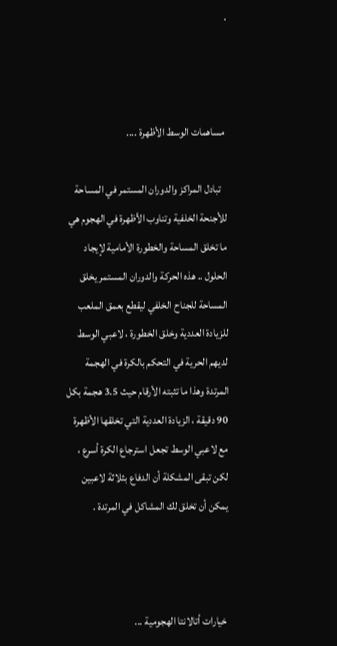.



 مساهمات الوسط الأظهرة ....

   تبادل المراكز والدوران المستمر في المساحة للأجنحة الخلفية وتناوب الأظهرة في الهجوم هي ما تخلق المساحة والخطورة الأمامية لإيجاد الحلول .. هذه الحركة والدوران المستمر يخلق المساحة للجناح الخلفي ليقطع بعمق الملعب للزيادة العددية وخلق الخطورة ، لاعبي الوسط لديهم الحرية في التحكم بالكرة في الهجمة المرتدة وهذا ما تثبته الأرقام حيث 3.5 هجمة بكل 90 دقيقة ، الزيادة العددية التي تخلقها الأظهرة مع لاعبي الوسط تجعل استرجاع الكرة أسرع ، لكن تبقى المشكلة أن الدفاع بثلاثة لاعبين يمكن أن تخلق لك المشاكل في المرتدة .



 خيارات أتالانتا الهجومية ...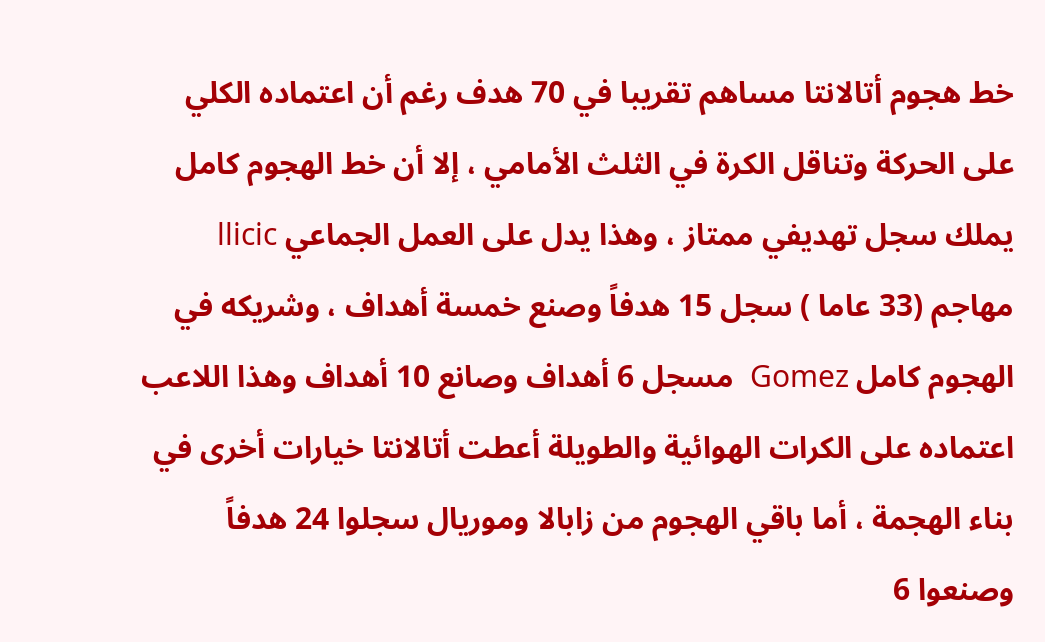خط هجوم أتالانتا مساهم تقريبا في 70 هدف رغم أن اعتماده الكلي على الحركة وتناقل الكرة في الثلث الأمامي ، إلا أن خط الهجوم كامل يملك سجل تهديفي ممتاز ، وهذا يدل على العمل الجماعي llicic  مهاجم (33 عاما ) سجل 15 هدفاً وصنع خمسة أهداف ، وشريكه في الهجوم كامل Gomez  مسجل 6 أهداف وصانع 10 أهداف وهذا اللاعب اعتماده على الكرات الهوائية والطويلة أعطت أتالانتا خيارات أخرى في بناء الهجمة ، أما باقي الهجوم من زابالا وموريال سجلوا 24 هدفاً وصنعوا 6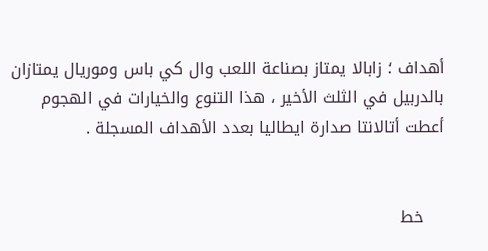أهداف ؛ زابالا يمتاز بصناعة اللعب وال كي باس وموريال يمتازان بالدربيل في الثلث الأخير ، هذا التنوع والخيارات في الهجوم أعطت أتالانتا صدارة ايطاليا بعدد الأهداف المسجلة .


    خط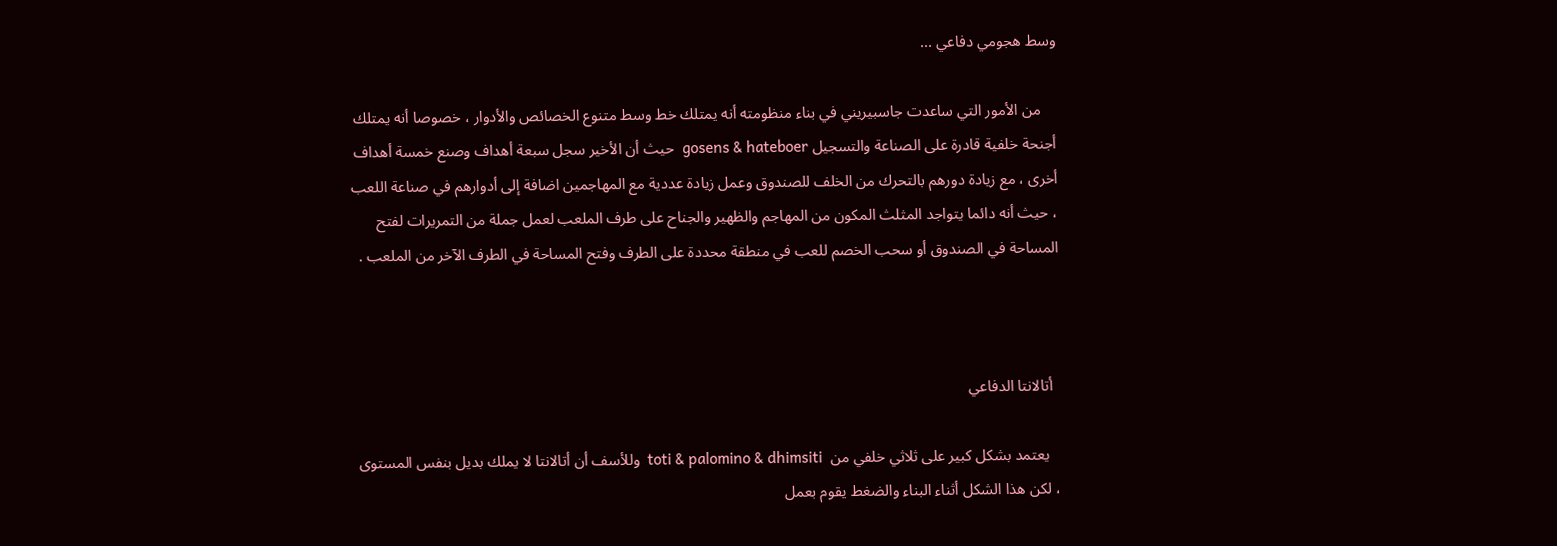وسط هجومي دفاعي ...

    من الأمور التي ساعدت جاسبيريني في بناء منظومته أنه يمتلك خط وسط متنوع الخصائص والأدوار ، خصوصا أنه يمتلك أجنحة خلفية قادرة على الصناعة والتسجيل gosens & hateboer  حيث أن الأخير سجل سبعة أهداف وصنع خمسة أهداف أخرى ، مع زيادة دورهم بالتحرك من الخلف للصندوق وعمل زيادة عددية مع المهاجمين اضافة إلى أدوارهم في صناعة اللعب ، حيث أنه دائما يتواجد المثلث المكون من المهاجم والظهير والجناح على طرف الملعب لعمل جملة من التمريرات لفتح المساحة في الصندوق أو سحب الخصم للعب في منطقة محددة على الطرف وفتح المساحة في الطرف الآخر من الملعب .



  أتالانتا الدفاعي

   يعتمد بشكل كبير على ثلاثي خلفي من  toti & palomino & dhimsiti  وللأسف أن أتالانتا لا يملك بديل بنفس المستوى ، لكن هذا الشكل أثناء البناء والضغط يقوم بعمل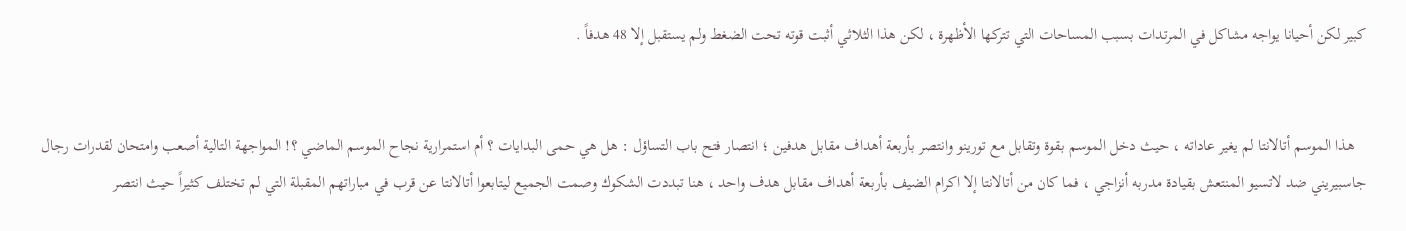كبير لكن أحيانا يواجه مشاكل في المرتدات بسبب المساحات التي تتركها الأظهرة ، لكن هذا الثلاثي أثبت قوته تحت الضغط ولم يستقبل إلا 48 هدفاً .


   هذا الموسم أتالانتا لم يغير عاداته ، حيث دخل الموسم بقوة وتقابل مع تورينو وانتصر بأربعة أهداف مقابل هدفين ؛ انتصار فتح باب التساؤل : هل هي حمى البدايات ؟ أم استمرارية نجاح الموسم الماضي ؟! المواجهة التالية أصعب وامتحان لقدرات رجال جاسبيريني ضد لاتسيو المنتعش بقيادة مدربه أنزاجي ، فما كان من أتالانتا إلا اكرام الضيف بأربعة أهداف مقابل هدف واحد ، هنا تبددت الشكوك وصمت الجميع ليتابعوا أتالانتا عن قرب في مباراتهم المقبلة التي لم تختلف كثيراً حيث انتصر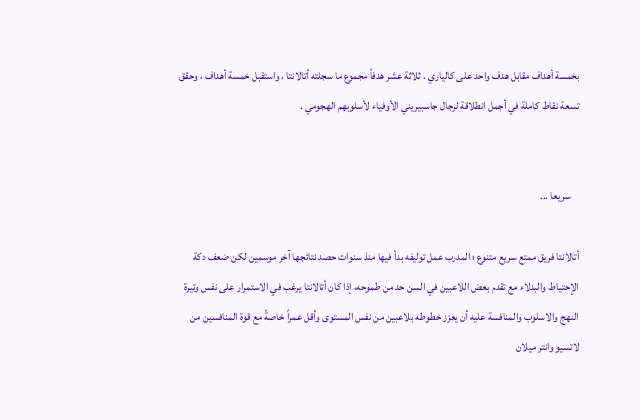بخمسة أهداف مقابل هدف واحد على كالياري . ثلاثة عشر هدفاً مجموع ما سجلته أتالانتا ، واستقبل خمسة أهداف ، وحقق تسعة نقاط كاملة في أجمل انطلاقة لرجال جاسبيريني الأوفياء لأسلوبهم الهجومي .


    سريعا ...

أتالانتا فريق ممتع سريع متنوع ؛ المدرب عمل توليفه بدأ فيها منذ سنوات حصد نتائجها آخر موسمين لكن ضعف دكة الإحتياط والبدلاء مع تقدم بعض اللاعبين في السن حد من طموحه، إذا كان أتالانتا يرغب في الاستمرار على نفس وتيرة النهج والاسلوب والمنافسة عليه أن يعزز خطوطه بلاعبين من نفس المستوى وأقل عمراً خاصةً مع قوة المنافسين من لاتسيو وانتر ميلان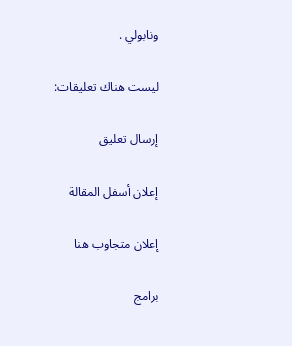ونابولي .

ليست هناك تعليقات:

إرسال تعليق

إعلان أسفل المقالة

إعلان متجاوب هنا

برامج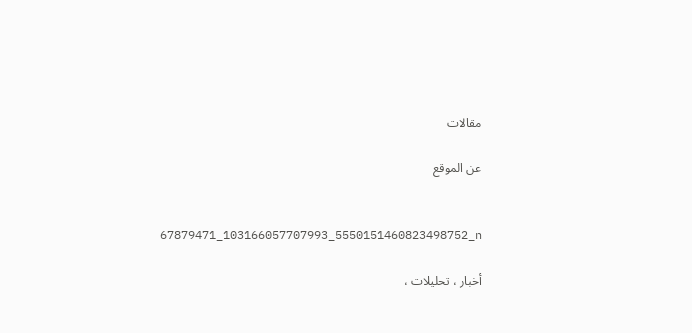مقالات

عن الموقع


67879471_103166057707993_5550151460823498752_n

أخبار ، تحليلات ،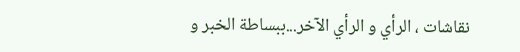نقاشات ، الرأي و الرأي الآخر...ببساطة الخبر و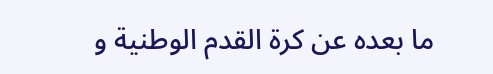ما بعده عن كرة القدم الوطنية و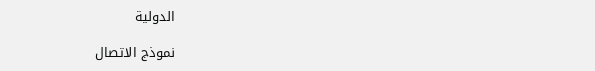الدولية

نموذج الاتصال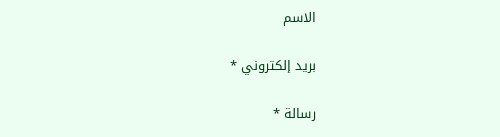الاسم

بريد إلكتروني *

رسالة *